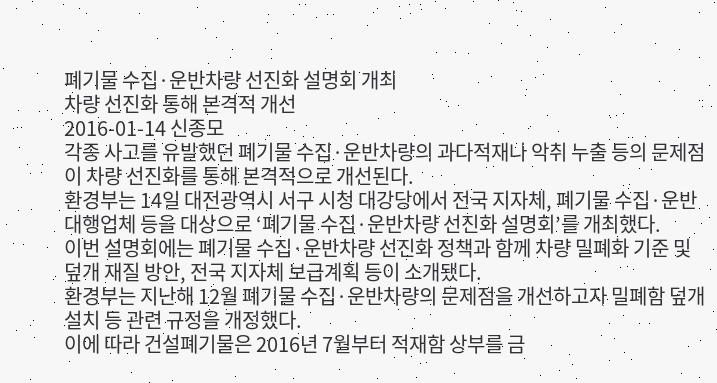폐기물 수집·운반차량 선진화 설명회 개최
차량 선진화 통해 본격적 개선
2016-01-14 신종모
각종 사고를 유발했던 폐기물 수집·운반차량의 과다적재나 악취 누출 등의 문제점이 차량 선진화를 통해 본격적으로 개선된다.
환경부는 14일 대전광역시 서구 시청 대강당에서 전국 지자체, 폐기물 수집·운반대행업체 등을 대상으로 ‘폐기물 수집·운반차량 선진화 설명회’를 개최했다.
이번 설명회에는 폐기물 수집·운반차량 선진화 정책과 함께 차량 밀폐화 기준 및 덮개 재질 방안, 전국 지자체 보급계획 등이 소개됐다.
환경부는 지난해 12월 폐기물 수집·운반차량의 문제점을 개선하고자 밀폐함 덮개 설치 등 관련 규정을 개정했다.
이에 따라 건설폐기물은 2016년 7월부터 적재함 상부를 금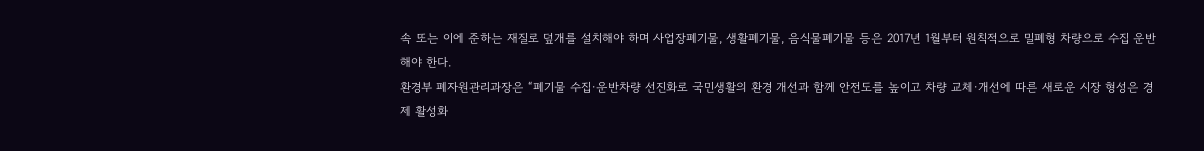속 또는 이에 준하는 재질로 덮개를 설치해야 하며 사업장폐기물, 생활폐기물, 음식물폐기물 등은 2017년 1월부터 원칙적으로 밀폐형 차량으로 수집 운반해야 한다.
환경부 폐자원관리과장은 “폐기물 수집·운반차량 선진화로 국민생활의 환경 개선과 함께 안전도를 높이고 차량 교체·개선에 따른 새로운 시장 형성은 경제 활성화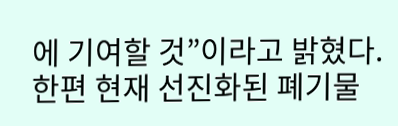에 기여할 것”이라고 밝혔다.
한편 현재 선진화된 폐기물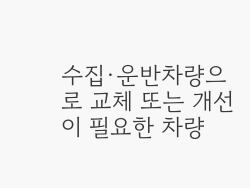수집·운반차량으로 교체 또는 개선이 필요한 차량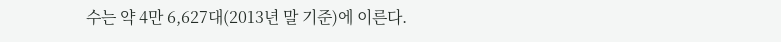수는 약 4만 6,627대(2013년 말 기준)에 이른다.